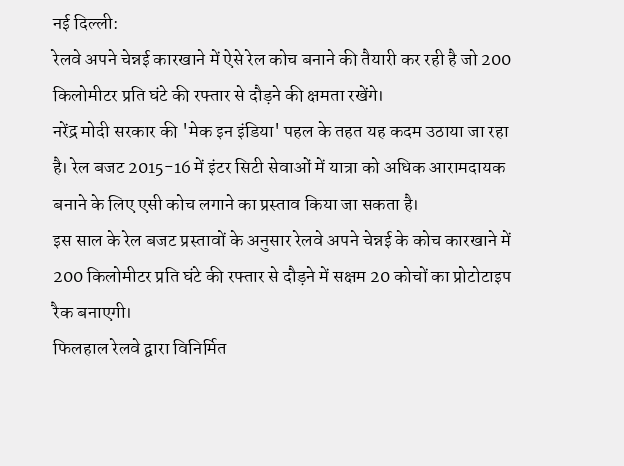नई दिल्ली:
रेलवे अपने चेन्नई कारखाने में ऐसे रेल कोच बनाने की तैयारी कर रही है जो 200 किलोमीटर प्रति घंटे की रफ्तार से दौड़ने की क्षमता रखेंगे।
नरेंद्र मोदी सरकार की 'मेक इन इंडिया' पहल के तहत यह कदम उठाया जा रहा है। रेल बजट 2015-16 में इंटर सिटी सेवाओं में यात्रा को अधिक आरामदायक बनाने के लिए एसी कोच लगाने का प्रस्ताव किया जा सकता है।
इस साल के रेल बजट प्रस्तावों के अनुसार रेलवे अपने चेन्नई के कोच कारखाने में 200 किलोमीटर प्रति घंटे की रफ्तार से दौड़ने में सक्षम 20 कोचों का प्रोटोटाइप रैक बनाएगी।
फिलहाल रेलवे द्वारा विनिर्मित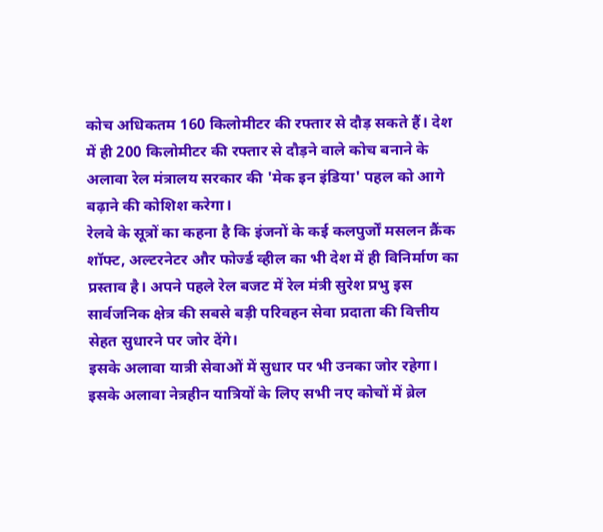कोच अधिकतम 160 किलोमीटर की रफ्तार से दौड़ सकते हैं। देश में ही 200 किलोमीटर की रफ्तार से दौड़ने वाले कोच बनाने के अलावा रेल मंत्रालय सरकार की 'मेक इन इंडिया' पहल को आगे बढ़ाने की कोशिश करेगा।
रेलवे के सूत्रों का कहना है कि इंजनों के कई कलपुर्जों मसलन क्रैंक शॉफ्ट, अल्टरनेटर और फोर्ज्ड व्हील का भी देश में ही विनिर्माण का प्रस्ताव है। अपने पहले रेल बजट में रेल मंत्री सुरेश प्रभु इस सार्वजनिक क्षेत्र की सबसे बड़ी परिवहन सेवा प्रदाता की वित्तीय सेहत सुधारने पर जोर देंगे।
इसके अलावा यात्री सेवाओं में सुधार पर भी उनका जोर रहेगा। इसके अलावा नेत्रहीन यात्रियों के लिए सभी नए कोचों में ब्रेल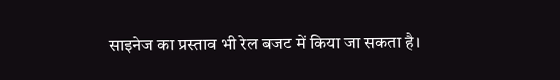साइनेज का प्रस्ताव भी रेल बजट में किया जा सकता है।